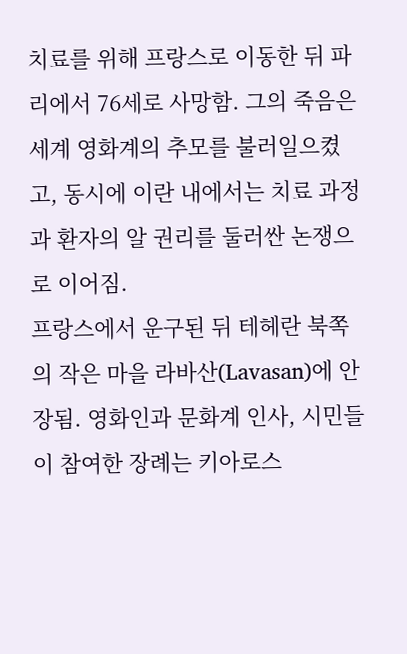치료를 위해 프랑스로 이동한 뒤 파리에서 76세로 사망함. 그의 죽음은 세계 영화계의 추모를 불러일으켰고, 동시에 이란 내에서는 치료 과정과 환자의 알 권리를 둘러싼 논쟁으로 이어짐.
프랑스에서 운구된 뒤 테헤란 북쪽의 작은 마을 라바산(Lavasan)에 안장됨. 영화인과 문화계 인사, 시민들이 참여한 장례는 키아로스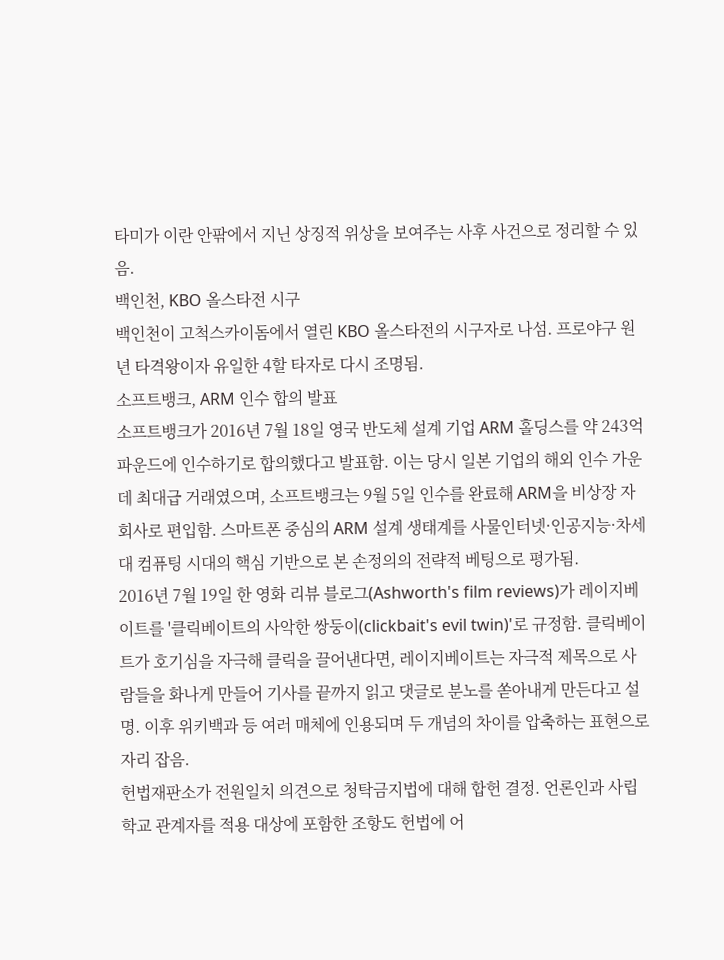타미가 이란 안팎에서 지닌 상징적 위상을 보여주는 사후 사건으로 정리할 수 있음.
백인천, KBO 올스타전 시구
백인천이 고척스카이돔에서 열린 KBO 올스타전의 시구자로 나섬. 프로야구 원년 타격왕이자 유일한 4할 타자로 다시 조명됨.
소프트뱅크, ARM 인수 합의 발표
소프트뱅크가 2016년 7월 18일 영국 반도체 설계 기업 ARM 홀딩스를 약 243억 파운드에 인수하기로 합의했다고 발표함. 이는 당시 일본 기업의 해외 인수 가운데 최대급 거래였으며, 소프트뱅크는 9월 5일 인수를 완료해 ARM을 비상장 자회사로 편입함. 스마트폰 중심의 ARM 설계 생태계를 사물인터넷·인공지능·차세대 컴퓨팅 시대의 핵심 기반으로 본 손정의의 전략적 베팅으로 평가됨.
2016년 7월 19일 한 영화 리뷰 블로그(Ashworth's film reviews)가 레이지베이트를 '클릭베이트의 사악한 쌍둥이(clickbait's evil twin)'로 규정함. 클릭베이트가 호기심을 자극해 클릭을 끌어낸다면, 레이지베이트는 자극적 제목으로 사람들을 화나게 만들어 기사를 끝까지 읽고 댓글로 분노를 쏟아내게 만든다고 설명. 이후 위키백과 등 여러 매체에 인용되며 두 개념의 차이를 압축하는 표현으로 자리 잡음.
헌법재판소가 전원일치 의견으로 청탁금지법에 대해 합헌 결정. 언론인과 사립학교 관계자를 적용 대상에 포함한 조항도 헌법에 어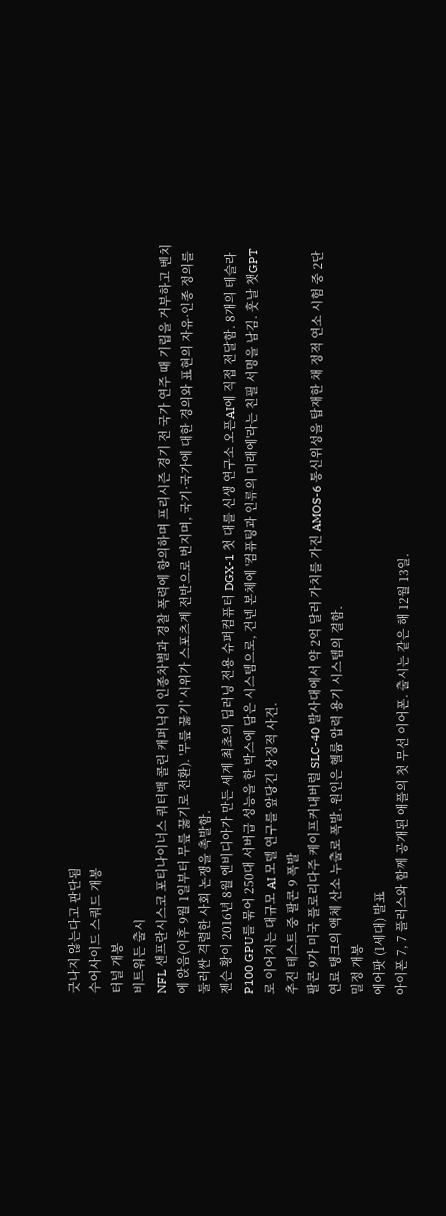긋나지 않는다고 판단됨
수어사이드 스쿼드 개봉
터널 개봉
비트워든 출시
NFL 샌프란시스코 포티나이너스 쿼터백 콜린 캐퍼닉이 인종차별과 경찰 폭력에 항의하며 프리시즌 경기 전 국가 연주 때 기립을 거부하고 벤치에 앉음(이후 9월 1일부터 무릎 꿇기로 전환). '무릎 꿇기' 시위가 스포츠계 전반으로 번지며, 국기·국가에 대한 경의와 표현의 자유·인종 정의를 둘러싼 격렬한 사회 논쟁을 촉발함.
젠슨 황이 2016년 8월 엔비디아가 만든 세계 최초의 딥러닝 전용 슈퍼컴퓨터 DGX-1 첫 대를 신생 연구소 오픈AI에 직접 전달함. 8개의 테슬라 P100 GPU를 묶어 250대 서버급 성능을 한 박스에 담은 시스템으로, 건넨 본체에 '컴퓨팅과 인류의 미래에'라는 친필 서명을 남김. 훗날 챗GPT로 이어지는 대규모 AI 모델 연구를 앞당긴 상징적 사건.
추진 테스트 중 팔콘 9 폭발
팔콘 9가 미국 플로리다주 케이프커내버럴 SLC-40 발사대에서 약 2억 달러 가치를 가진 AMOS-6 통신위성을 탑재한 채 정적 연소 시험 중 2단 연료 탱크의 액체 산소 누출로 폭발. 원인은 헬륨 압력 용기 시스템의 결함.
밀정 개봉
에어팟 (1세대) 발표
아이폰 7, 7 플러스와 함께 공개된 애플의 첫 무선 이어폰. 출시는 같은 해 12월 13일.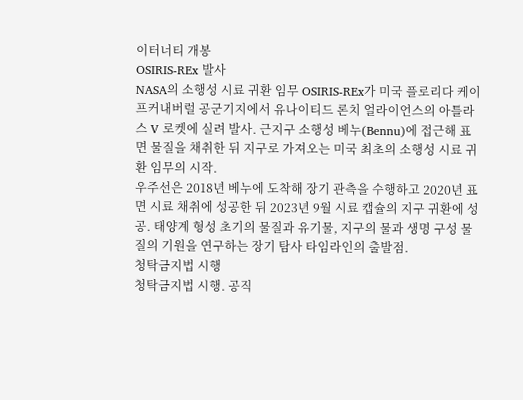이터너티 개봉
OSIRIS-REx 발사
NASA의 소행성 시료 귀환 임무 OSIRIS-REx가 미국 플로리다 케이프커내버럴 공군기지에서 유나이티드 론치 얼라이언스의 아틀라스 V 로켓에 실려 발사. 근지구 소행성 베누(Bennu)에 접근해 표면 물질을 채취한 뒤 지구로 가져오는 미국 최초의 소행성 시료 귀환 임무의 시작.
우주선은 2018년 베누에 도착해 장기 관측을 수행하고 2020년 표면 시료 채취에 성공한 뒤 2023년 9월 시료 캡슐의 지구 귀환에 성공. 태양계 형성 초기의 물질과 유기물, 지구의 물과 생명 구성 물질의 기원을 연구하는 장기 탐사 타임라인의 출발점.
청탁금지법 시행
청탁금지법 시행. 공직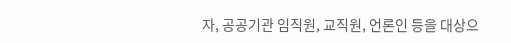자, 공공기관 임직원, 교직원, 언론인 등을 대상으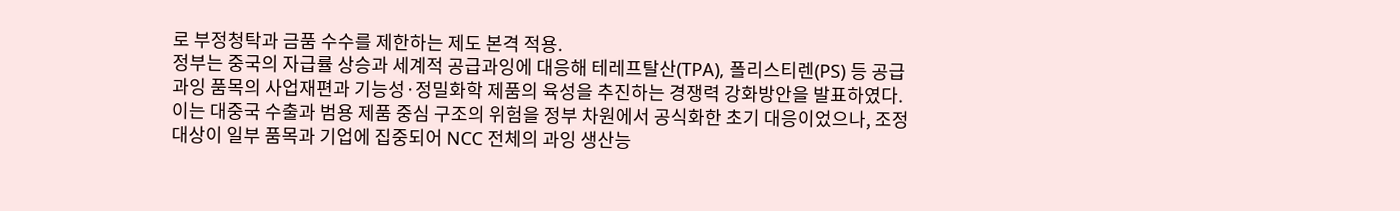로 부정청탁과 금품 수수를 제한하는 제도 본격 적용.
정부는 중국의 자급률 상승과 세계적 공급과잉에 대응해 테레프탈산(TPA), 폴리스티렌(PS) 등 공급과잉 품목의 사업재편과 기능성·정밀화학 제품의 육성을 추진하는 경쟁력 강화방안을 발표하였다. 이는 대중국 수출과 범용 제품 중심 구조의 위험을 정부 차원에서 공식화한 초기 대응이었으나, 조정 대상이 일부 품목과 기업에 집중되어 NCC 전체의 과잉 생산능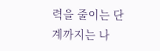력을 줄이는 단계까지는 나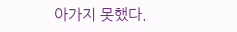아가지 못했다.